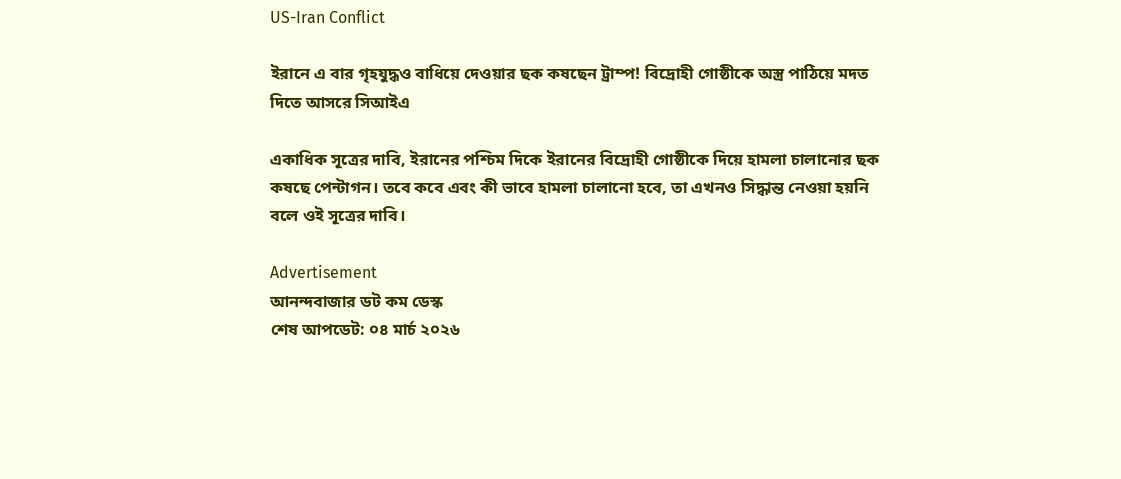US-Iran Conflict

ইরানে এ বার গৃহযুদ্ধও বাধিয়ে দেওয়ার ছক কষছেন ট্রাম্প! বিদ্রোহী গোষ্ঠীকে অস্ত্র পাঠিয়ে মদত দিতে আসরে সিআইএ

একাধিক সূত্রের দাবি, ইরানের পশ্চিম দিকে ইরানের বিদ্রোহী গোষ্ঠীকে দিয়ে হামলা চালানোর ছক কষছে পেন্টাগন। তবে কবে এবং কী ভাবে হামলা চালানো হবে, তা এখনও সিদ্ধান্ত নেওয়া হয়নি বলে ওই সূত্রের দাবি।

Advertisement
আনন্দবাজার ডট কম ডেস্ক
শেষ আপডেট: ০৪ মার্চ ২০২৬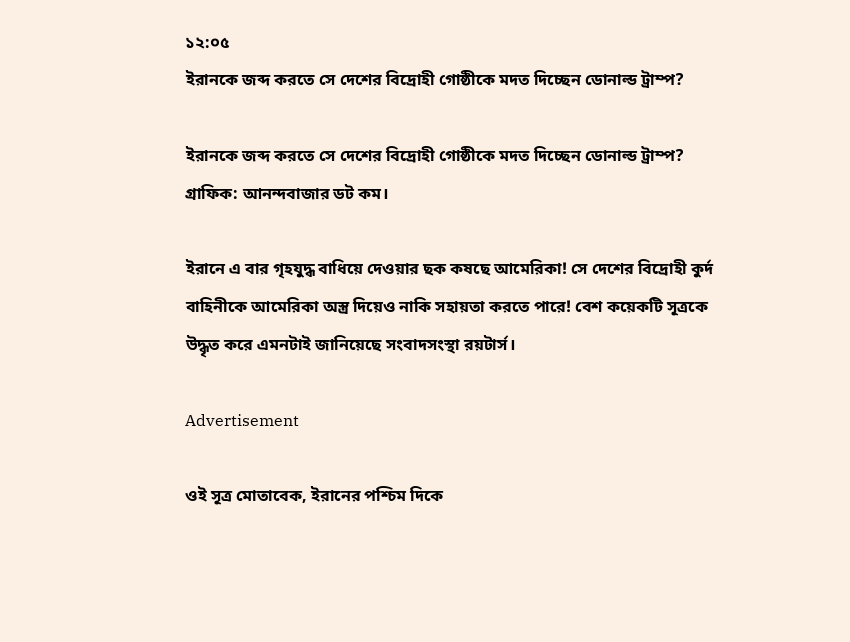১২:০৫
ইরানকে জব্দ করতে সে দেশের বিদ্রোহী গোষ্ঠীকে মদত দিচ্ছেন ডোনাল্ড ট্রাম্প?

ইরানকে জব্দ করতে সে দেশের বিদ্রোহী গোষ্ঠীকে মদত দিচ্ছেন ডোনাল্ড ট্রাম্প? গ্রাফিক: আনন্দবাজার ডট কম।

ইরানে এ বার গৃহযুদ্ধ বাধিয়ে দেওয়ার ছক কষছে আমেরিকা! সে দেশের বিদ্রোহী কুর্দ বাহিনীকে আমেরিকা অস্ত্র দিয়েও নাকি সহায়তা করতে পারে! বেশ কয়েকটি সূত্রকে উদ্ধৃত করে এমনটাই জানিয়েছে সংবাদসংস্থা রয়টার্স।

Advertisement

ওই সূত্র মোতাবেক, ইরানের পশ্চিম দিকে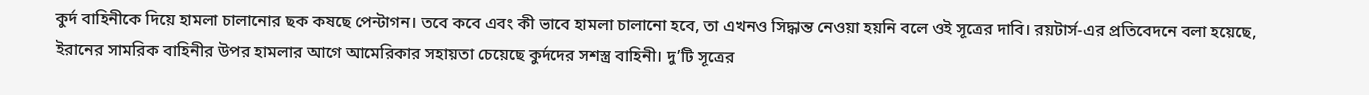কুর্দ বাহিনীকে দিয়ে হামলা চালানোর ছক কষছে পেন্টাগন। তবে কবে এবং কী ভাবে হামলা চালানো হবে, তা এখনও সিদ্ধান্ত নেওয়া হয়নি বলে ওই সূত্রের দাবি। রয়টার্স-এর প্রতিবেদনে বলা হয়েছে, ইরানের সামরিক বাহিনীর উপর হামলার আগে আমেরিকার সহায়তা চেয়েছে কুর্দদের সশস্ত্র বাহিনী। দু’টি সূত্রের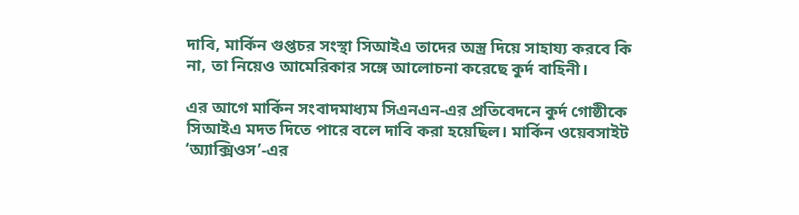দাবি, মার্কিন গুপ্তচর সংস্থা সিআইএ তাদের অস্ত্র দিয়ে সাহায্য করবে কি না, তা নিয়েও আমেরিকার সঙ্গে আলোচনা করেছে কুর্দ বাহিনী।

এর আগে মার্কিন সংবাদমাধ্যম সিএনএন-এর প্রতিবেদনে কুর্দ গোষ্ঠীকে সিআইএ মদত দিতে পারে বলে দাবি করা হয়েছিল। মার্কিন ওয়েবসাইট ‘অ্যাক্সিওস’-এর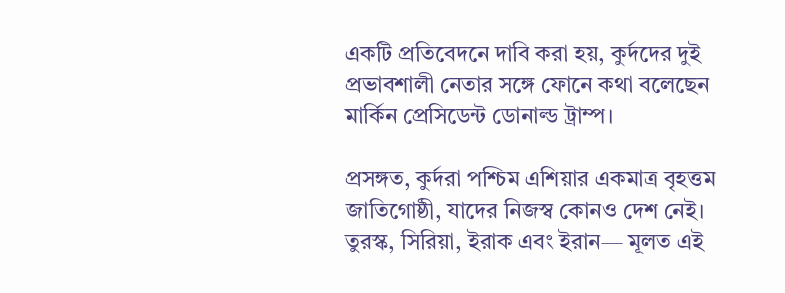একটি প্রতিবেদনে দাবি করা হয়, কুর্দদের দুই প্রভাবশালী নেতার সঙ্গে ফোনে কথা বলেছেন মার্কিন প্রেসিডেন্ট ডোনাল্ড ট্রাম্প।

প্রসঙ্গত, কুর্দরা পশ্চিম এশিয়ার একমাত্র বৃহত্তম জাতিগোষ্ঠী, যাদের নিজস্ব কোনও দেশ নেই। তুরস্ক, সিরিয়া, ইরাক এবং ইরান— মূলত এই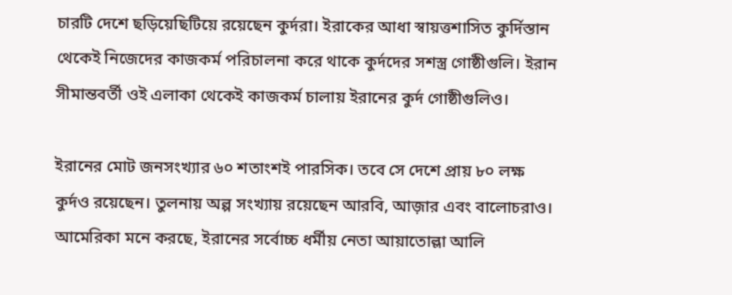চারটি দেশে ছড়িয়েছিটিয়ে রয়েছেন কুর্দরা। ইরাকের আধা স্বায়ত্তশাসিত কুর্দিস্তান থেকেই নিজেদের কাজকর্ম পরিচালনা করে থাকে কুর্দদের সশস্ত্র গোষ্ঠীগুলি। ইরান সীমান্তবর্তী ওই এলাকা থেকেই কাজকর্ম চালায় ইরানের কুর্দ গোষ্ঠীগুলিও।

ইরানের মোট জনসংখ্যার ৬০ শতাংশই পারসিক। তবে সে দেশে প্রায় ৮০ লক্ষ কুর্দও রয়েছেন। তুলনায় অল্প সংখ্যায় রয়েছেন আরবি, আজ়ার এবং বালোচরাও। আমেরিকা মনে করছে, ইরানের সর্বোচ্চ ধর্মীয় নেতা আয়াতোল্লা আলি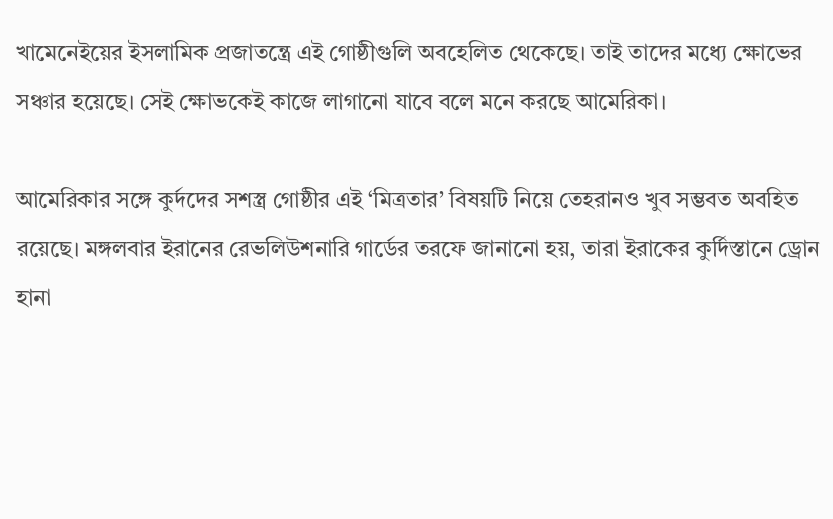খামেনেইয়ের ইসলামিক প্রজাতন্ত্রে এই গোষ্ঠীগুলি অবহেলিত থেকেছে। তাই তাদের মধ্যে ক্ষোভ‌ের সঞ্চার হয়েছে। সেই ক্ষোভকেই কাজে লাগানো যাবে বলে মনে করছে আমেরিকা।

আমেরিকার সঙ্গে কুর্দদের সশস্ত্র গোষ্ঠীর এই ‘মিত্রতার’ বিষয়টি নিয়ে তেহরানও খুব সম্ভবত অবহিত রয়েছে। মঙ্গলবার ইরানের রেভলিউশনারি গার্ডের তরফে জানানো হয়, তারা ইরাকের কুর্দিস্তানে ড্রোন হানা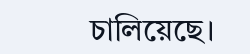চালিয়েছে।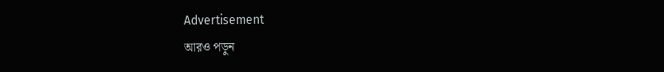Advertisement
আরও পড়ুন